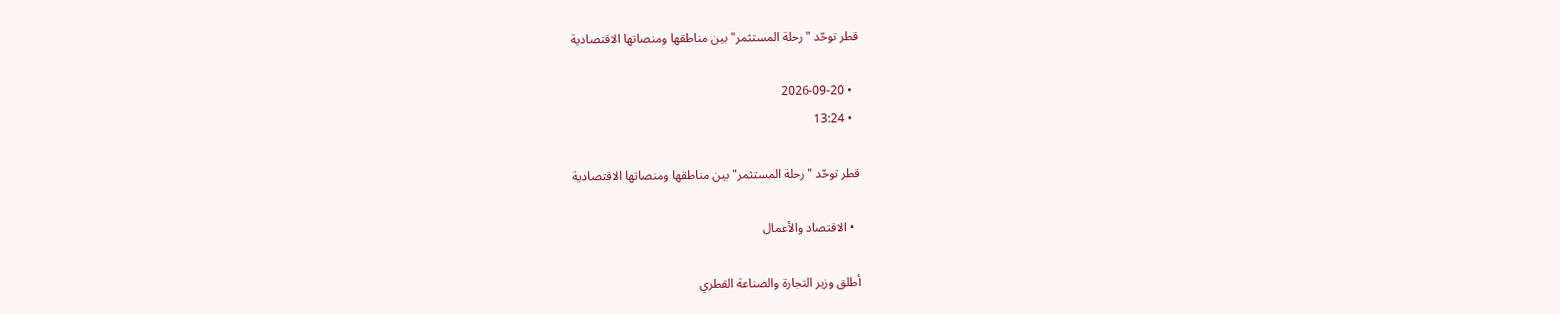قطر توحّد "رحلة المستثمر" بين مناطقها ومنصاتها الاقتصادية

  • 2026-09-20
  • 13:24

قطر توحّد "رحلة المستثمر" بين مناطقها ومنصاتها الاقتصادية

  • الاقتصاد والأعمال

أطلق وزير التجارة والصناعة القطري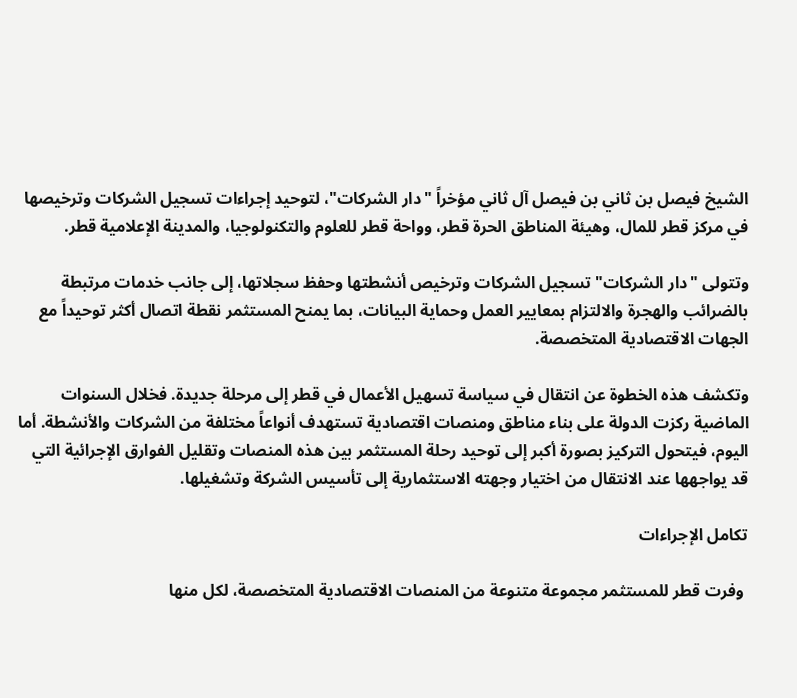الشيخ فيصل بن ثاني بن فيصل آل ثاني مؤخراً "دار الشركات"، لتوحيد إجراءات تسجيل الشركات وترخيصها في مركز قطر للمال، وهيئة المناطق الحرة قطر، وواحة قطر للعلوم والتكنولوجيا، والمدينة الإعلامية قطر.

وتتولى "دار الشركات" تسجيل الشركات وترخيص أنشطتها وحفظ سجلاتها، إلى جانب خدمات مرتبطة بالضرائب والهجرة والالتزام بمعايير العمل وحماية البيانات، بما يمنح المستثمر نقطة اتصال أكثر توحيداً مع الجهات الاقتصادية المتخصصة.

وتكشف هذه الخطوة عن انتقال في سياسة تسهيل الأعمال في قطر إلى مرحلة جديدة. فخلال السنوات الماضية ركزت الدولة على بناء مناطق ومنصات اقتصادية تستهدف أنواعاً مختلفة من الشركات والأنشطة. أما اليوم، فيتحول التركيز بصورة أكبر إلى توحيد رحلة المستثمر بين هذه المنصات وتقليل الفوارق الإجرائية التي قد يواجهها عند الانتقال من اختيار وجهته الاستثمارية إلى تأسيس الشركة وتشغيلها.

تكامل الإجراءات

 وفرت قطر للمستثمر مجموعة متنوعة من المنصات الاقتصادية المتخصصة، لكل منها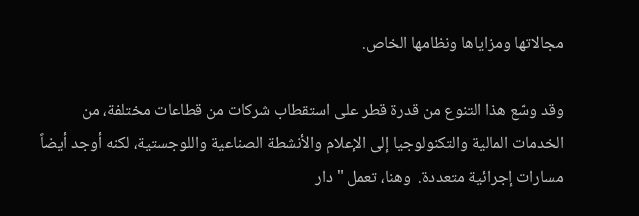مجالاتها ومزاياها ونظامها الخاص.

وقد وسّع هذا التنوع من قدرة قطر على استقطاب شركات من قطاعات مختلفة، من الخدمات المالية والتكنولوجيا إلى الإعلام والأنشطة الصناعية واللوجستية، لكنه أوجد أيضاً مسارات إجرائية متعددة.  وهنا، تعمل "دار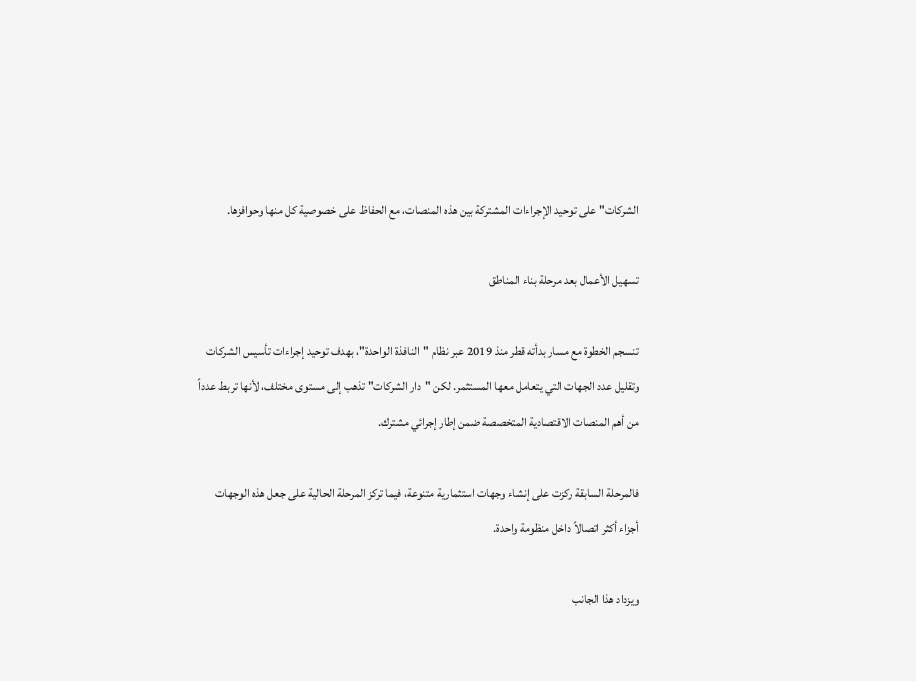الشركات" على توحيد الإجراءات المشتركة بين هذه المنصات، مع الحفاظ على خصوصية كل منها وحوافزها.

تسهيل الأعمال بعد مرحلة بناء المناطق

تنسجم الخطوة مع مسار بدأته قطر منذ 2019 عبر نظام "النافذة الواحدة"، بهدف توحيد إجراءات تأسيس الشركات وتقليل عدد الجهات التي يتعامل معها المستثمر. لكن "دار الشركات" تذهب إلى مستوى مختلف، لأنها تربط عدداً من أهم المنصات الاقتصادية المتخصصة ضمن إطار إجرائي مشترك.

فالمرحلة السابقة ركزت على إنشاء وجهات استثمارية متنوعة، فيما تركز المرحلة الحالية على جعل هذه الوجهات أجزاء أكثر اتصالاً داخل منظومة واحدة.

ويزداد هذا الجانب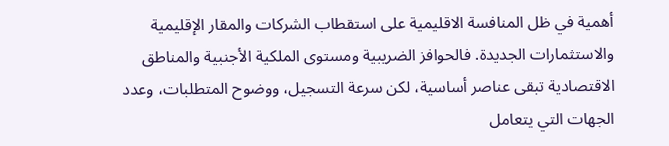أهمية في ظل المنافسة الاقليمية على استقطاب الشركات والمقار الإقليمية والاستثمارات الجديدة. فالحوافز الضريبية ومستوى الملكية الأجنبية والمناطق الاقتصادية تبقى عناصر أساسية، لكن سرعة التسجيل، ووضوح المتطلبات، وعدد الجهات التي يتعامل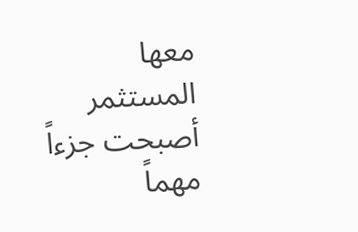معها المستثمر أصبحت جزءاً مهماً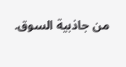من جاذبية السوق.